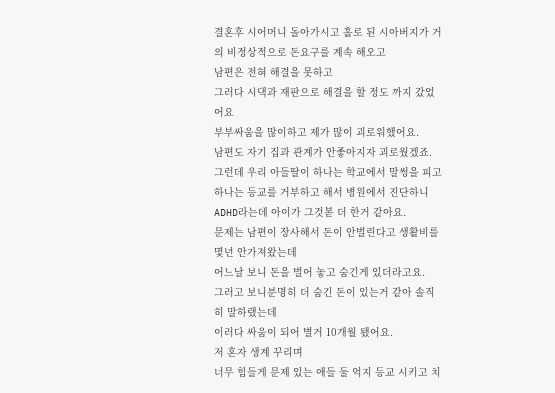결혼후 시어머니 돌아가시고 홀로 된 시아버지가 거의 비정상적으로 돈요구를 계속 해오고
남편은 전혀 해결을 못하고
그러다 시댁과 재판으로 해결을 할 정도 까지 갔었어요
부부싸움을 많이하고 제가 많이 괴로워했어요.
남편도 자기 집과 관계가 안좋아지자 괴로웠겠죠.
그런데 우리 아들딸이 하나는 학교에서 말썽을 피고 하나는 등교를 거부하고 해서 병원에서 진단하니 ADHD라는데 아이가 그것볻 더 한거 같아요.
문제는 남편이 장사해서 돈이 안벌린다고 생활비를 몇년 안가져왔는데
어느날 보니 돈을 벌어 놓고 숨긴게 있더라고요.
그러고 보니분명히 더 숨긴 돈이 있는거 같아 솔직히 말하랬는데
이러다 싸움이 되어 별거 10개월 됐어요.
저 혼자 생계 꾸리며
너무 힘들게 문제 있는 애들 둘 억지 등교 시키고 치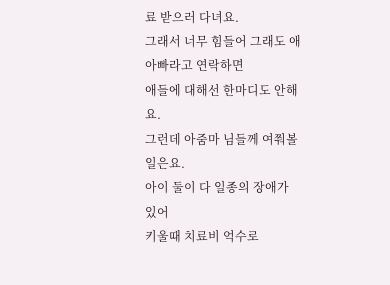료 받으러 다녀요.
그래서 너무 힘들어 그래도 애 아빠라고 연락하면
애들에 대해선 한마디도 안해요.
그런데 아줌마 님들께 여쭤볼일은요.
아이 둘이 다 일종의 장애가 있어
키울때 치료비 억수로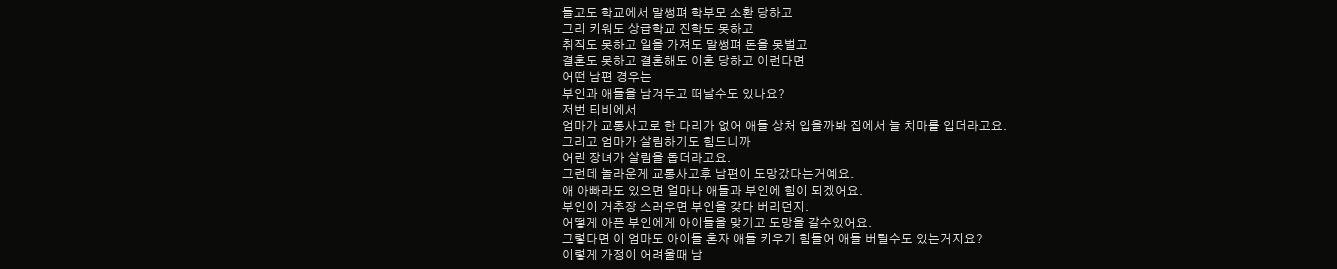들고도 학교에서 말썽펴 학부모 소환 당하고
그리 키워도 상급학교 진학도 못하고
취직도 못하고 일을 가져도 말썽펴 돈을 못벌고
결혼도 못하고 결혼해도 이혼 당하고 이런다면
어떤 남편 경우는
부인과 애들을 남겨두고 떠날수도 있나요?
저번 티비에서
엄마가 교통사고로 한 다리가 없어 애들 상처 입을까봐 집에서 늘 치마를 입더라고요.
그리고 엄마가 살림하기도 힘드니까
어린 장녀가 살림을 돕더라고요.
그런데 놀라운게 교통사고후 남편이 도망갔다는거예요.
애 아빠라도 있으면 얼마나 애들과 부인에 힘이 되겠어요.
부인이 거추장 스러우면 부인을 갖다 버리던지.
어떻게 아픈 부인에게 아이들을 맞기고 도망을 갈수있어요.
그렇다면 이 엄마도 아이들 혼자 애들 키우기 힘들어 애들 버릴수도 있는거지요?
이렇게 가정이 어려울때 남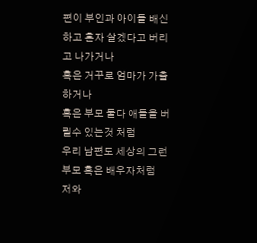편이 부인과 아이들 배신하고 혼자 살겠다고 버리고 나가거나
혹은 거꾸로 엄마가 가출하거나
혹은 부모 둘다 애들을 버릴수 있는것 처럼
우리 남편도 세상의 그런 부모 혹은 배우자처럼
저와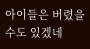아이들은 버렸을수도 있겠네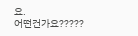요.
어떤건가요?????